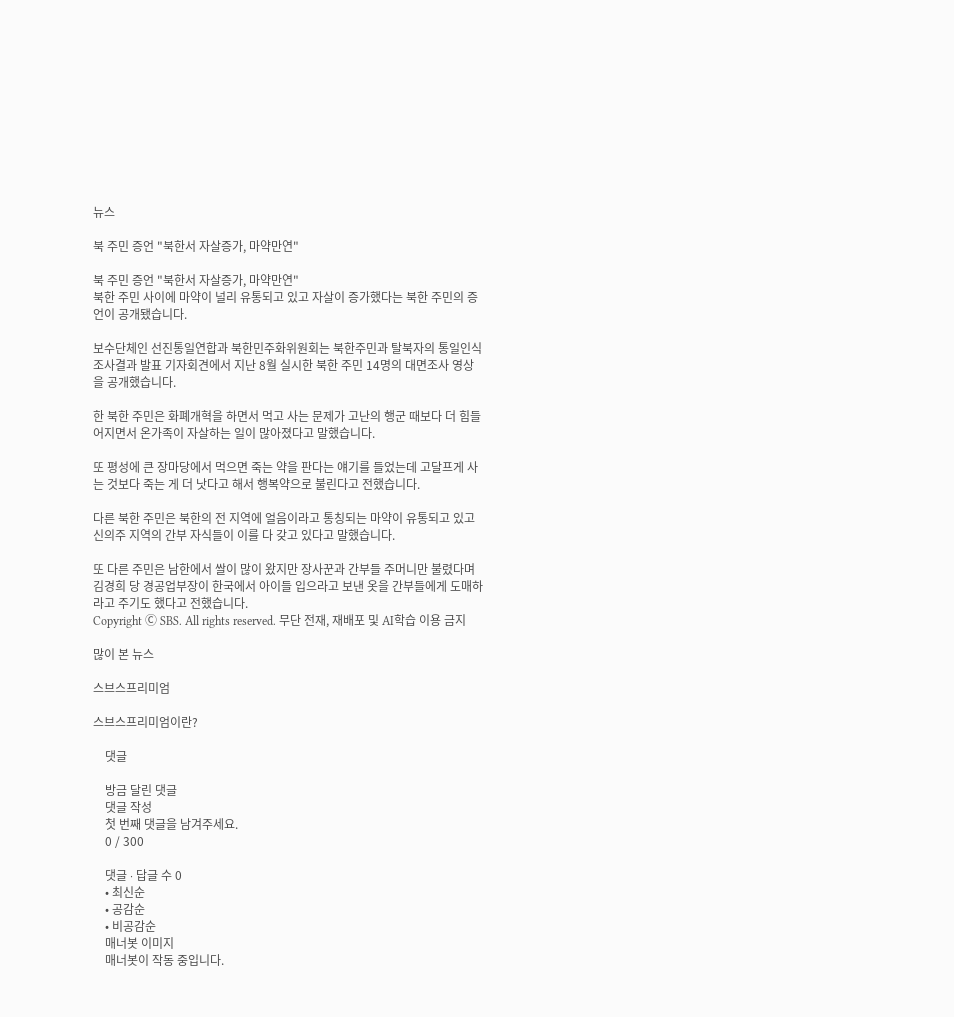뉴스

북 주민 증언 "북한서 자살증가, 마약만연"

북 주민 증언 "북한서 자살증가, 마약만연"
북한 주민 사이에 마약이 널리 유통되고 있고 자살이 증가했다는 북한 주민의 증언이 공개됐습니다.

보수단체인 선진통일연합과 북한민주화위원회는 북한주민과 탈북자의 통일인식 조사결과 발표 기자회견에서 지난 8월 실시한 북한 주민 14명의 대면조사 영상을 공개했습니다.

한 북한 주민은 화폐개혁을 하면서 먹고 사는 문제가 고난의 행군 때보다 더 힘들어지면서 온가족이 자살하는 일이 많아졌다고 말했습니다.

또 평성에 큰 장마당에서 먹으면 죽는 약을 판다는 얘기를 들었는데 고달프게 사는 것보다 죽는 게 더 낫다고 해서 행복약으로 불린다고 전했습니다.

다른 북한 주민은 북한의 전 지역에 얼음이라고 통칭되는 마약이 유통되고 있고 신의주 지역의 간부 자식들이 이를 다 갖고 있다고 말했습니다.

또 다른 주민은 남한에서 쌀이 많이 왔지만 장사꾼과 간부들 주머니만 불렸다며 김경희 당 경공업부장이 한국에서 아이들 입으라고 보낸 옷을 간부들에게 도매하라고 주기도 했다고 전했습니다.
Copyright Ⓒ SBS. All rights reserved. 무단 전재, 재배포 및 AI학습 이용 금지

많이 본 뉴스

스브스프리미엄

스브스프리미엄이란?

    댓글

    방금 달린 댓글
    댓글 작성
    첫 번째 댓글을 남겨주세요.
    0 / 300

    댓글 ∙ 답글 수 0
    • 최신순
    • 공감순
    • 비공감순
    매너봇 이미지
    매너봇이 작동 중입니다.